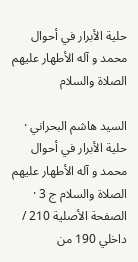حلية الأبرار في أحوال محمد و آله الأطهار عليهم الصلاة والسلام

السيد هاشم البحراني · حلية الأبرار في أحوال محمد و آله الأطهار عليهم الصلاة والسلام ج 3 · الصفحة الأصلية 210 / داخلي 190 من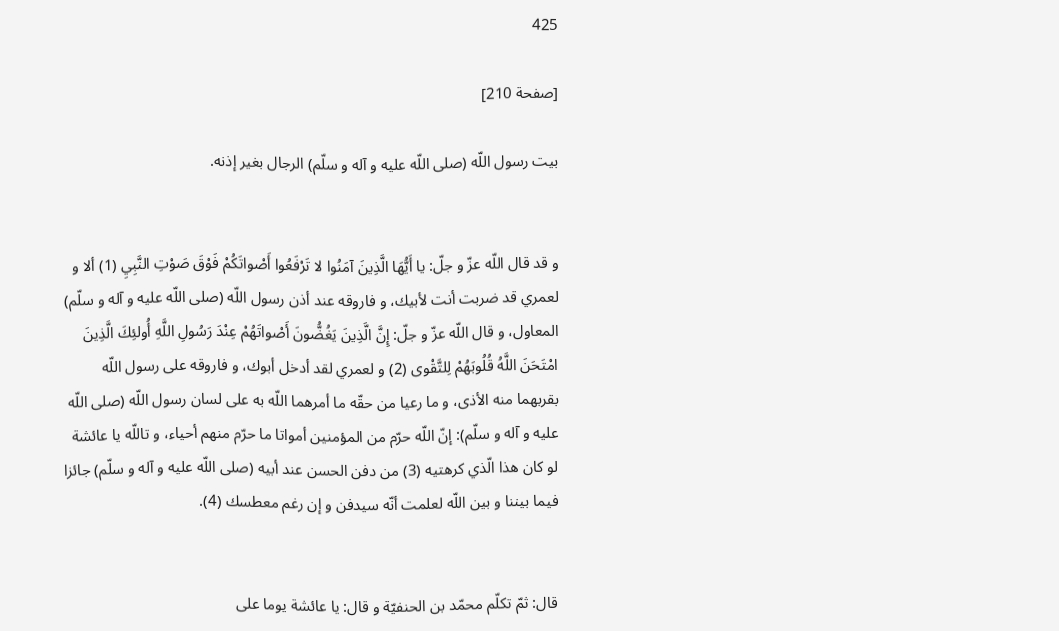425

[صفحة 210]

بيت رسول اللّه (صلى اللّه عليه و آله و سلّم) الرجال بغير إذنه.


و قد قال اللّه عزّ و جلّ: يا أَيُّهَا الَّذِينَ آمَنُوا لا تَرْفَعُوا أَصْواتَكُمْ فَوْقَ صَوْتِ النَّبِيِ (1) ألا و لعمري قد ضربت أنت لأبيك، و فاروقه عند أذن رسول اللّه (صلى اللّه عليه و آله و سلّم) المعاول، و قال اللّه عزّ و جلّ: إِنَّ الَّذِينَ يَغُضُّونَ أَصْواتَهُمْ عِنْدَ رَسُولِ اللَّهِ أُولئِكَ الَّذِينَ امْتَحَنَ اللَّهُ قُلُوبَهُمْ لِلتَّقْوى (2) و لعمري لقد أدخل أبوك، و فاروقه على رسول اللّه بقربهما منه الأذى، و ما رعيا من حقّه ما أمرهما اللّه به على لسان رسول اللّه (صلى اللّه عليه و آله و سلّم): إنّ اللّه حرّم من المؤمنين أمواتا ما حرّم منهم أحياء، و تاللّه يا عائشة لو كان هذا الّذي كرهتيه (3) من دفن الحسن عند أبيه (صلى اللّه عليه و آله و سلّم) جائزا فيما بيننا و بين اللّه لعلمت أنّه سيدفن و إن رغم معطسك (4).


قال: ثمّ تكلّم محمّد بن الحنفيّة و قال: يا عائشة يوما على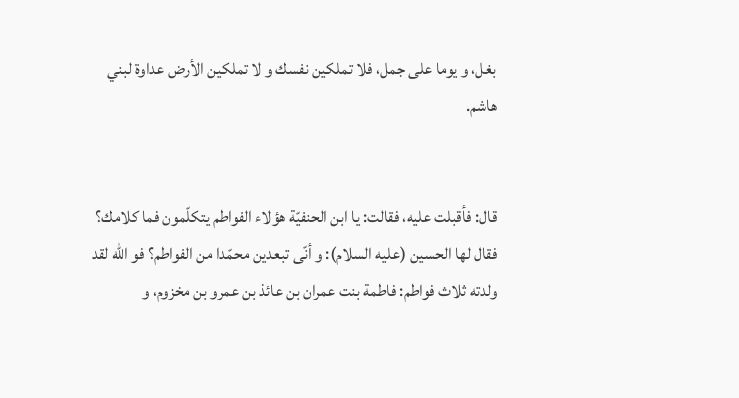بغل، و يوما على جمل، فلا تملكين نفسك و لا تملكين الأرض عداوة لبني هاشم.


قال: فأقبلت عليه، فقالت: يا ابن الحنفيّة هؤلاء الفواطم يتكلّمون فما كلامك؟ فقال لها الحسين (عليه السلام): و أنّى تبعدين محمّدا من الفواطم؟ فو اللّه لقد ولدته ثلاث فواطم: فاطمة بنت عمران بن عائذ بن عمرو بن مخزوم، و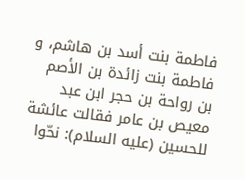فاطمة بنت أسد بن هاشم، و فاطمة بنت زائدة بن الأصم بن رواحة بن حجر ابن عبد معيص بن عامر فقالت عائشة للحسين (عليه السلام): نحّوا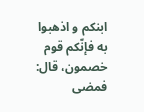ابنكم و اذهبوا به فإنّكم قوم خصمون، قال: فمضى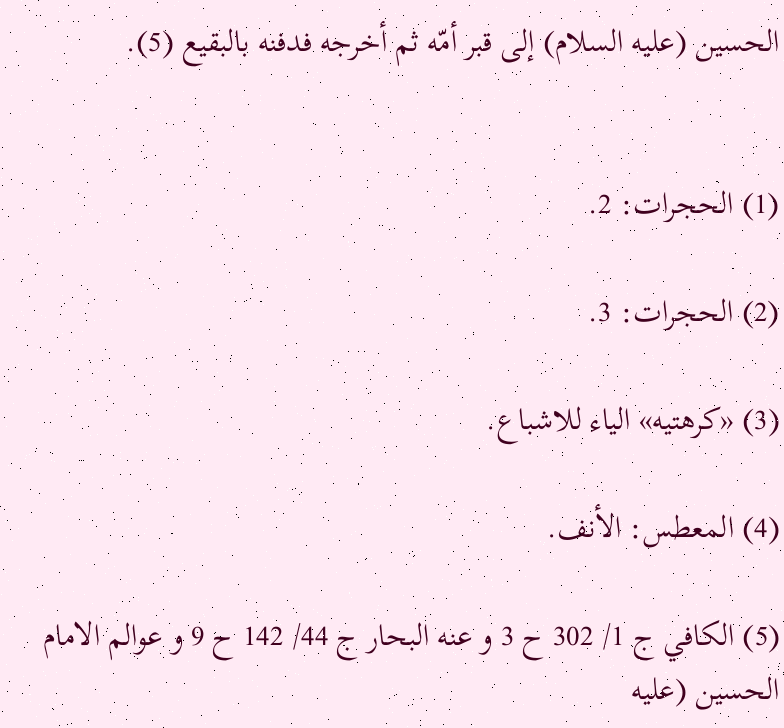الحسين (عليه السلام) إلى قبر أمّه ثم أخرجه فدفنه بالبقيع (5).


(1) الحجرات: 2.

(2) الحجرات: 3.

(3) «كرهتيه» الياء للاشباع.

(4) المعطس: الأنف.

(5) الكافي ج 1/ 302 ح 3 و عنه البحار ج 44/ 142 ح 9 و عوالم الامام الحسين (عليه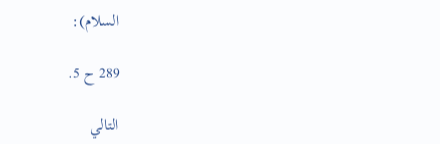السلام):

289 ح 5.

التالي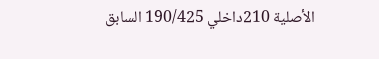الأصلية 210داخلي 190/425 السابق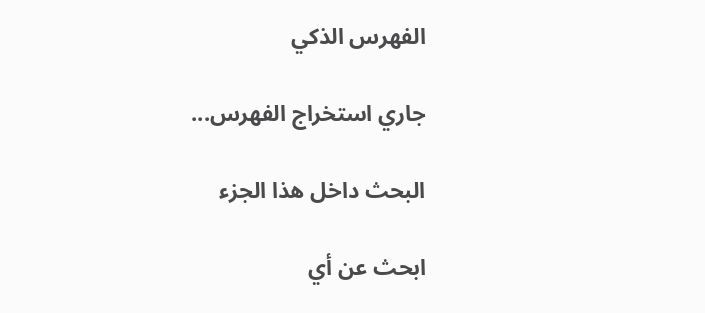الفهرس الذكي

جاري استخراج الفهرس...

البحث داخل هذا الجزء

ابحث عن أي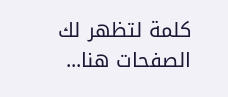كلمة لتظهر لك الصفحات هنا...